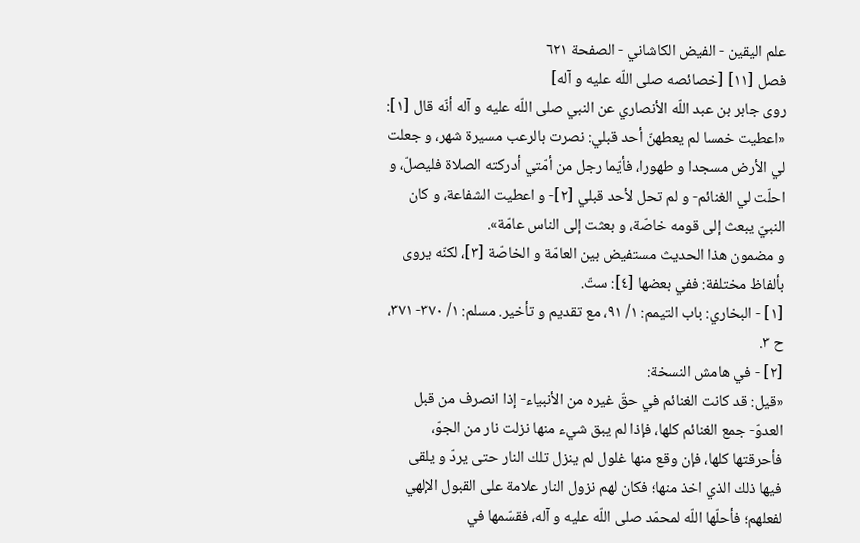علم الیقین - الفيض الكاشاني - الصفحة ٦٢١
فصل [١١] [خصائصه صلى اللّه عليه و آله]
روى جابر بن عبد اللّه الأنصاري عن النبي صلى اللّه عليه و آله أنّه قال [١]:
«اعطيت خمسا لم يعطهنّ أحد قبلي: نصرت بالرعب مسيرة شهر، و جعلت لي الأرض مسجدا و طهورا، فأيّما رجل من أمّتي أدركته الصلاة فليصلّ، و احلّت لي الغنائم- و لم تحل لأحد قبلي [٢]- و اعطيت الشفاعة، و كان النبيّ يبعث إلى قومه خاصّة، و بعثت إلى الناس عامّة».
و مضمون هذا الحديث مستفيض بين العامّة و الخاصّة [٣]، لكنّه يروى بألفاظ مختلفة: ففي بعضها [٤]: ستّ.
[١] - البخاري: باب التيمم: ١/ ٩١، مع تقديم و تأخير. مسلم: ١/ ٣٧٠- ٣٧١، ح ٣.
[٢] - في هامش النسخة:
«قيل: قد كانت الغنائم في حقّ غيره من الأنبياء- إذا انصرف من قبل العدوّ- جمع الغنائم كلها، فإذا لم يبق شيء منها نزلت نار من الجوّ، فأحرقتها كلها، فإن وقع منها غلول لم ينزل تلك النار حتى يردّ و يلقى فيها ذلك الذي اخذ منها؛ فكان لهم نزول النار علامة على القبول الإلهي لفعلهم؛ فأحلّها اللّه لمحمّد صلى اللّه عليه و آله، فقسّمها في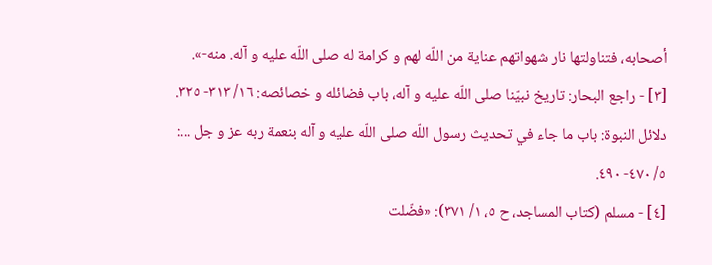أصحابه، فتناولتها نار شهواتهم عناية من اللّه لهم و كرامة له صلى اللّه عليه و آله. منه-».
[٣] - راجع البحار: تاريخ نبيّنا صلى اللّه عليه و آله، باب فضائله و خصائصه: ١٦/ ٣١٣- ٣٢٥.
دلائل النبوة: باب ما جاء في تحديث رسول اللّه صلى اللّه عليه و آله بنعمة ربه عز و جل ...:
٥/ ٤٧٠- ٤٩٠.
[٤] - مسلم (كتاب المساجد، ح ٥، ١/ ٣٧١): «فضّلت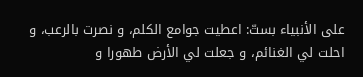على الأنبياء بستّ: اعطيت جوامع الكلم، و نصرت بالرعب، و احلت لي الغنائم، و جعلت لي الأرض طهورا و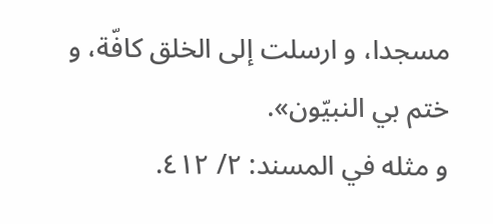مسجدا، و ارسلت إلى الخلق كافّة، و ختم بي النبيّون».
و مثله في المسند: ٢/ ٤١٢.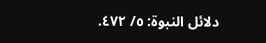دلائل النبوة: ٥/ ٤٧٢.